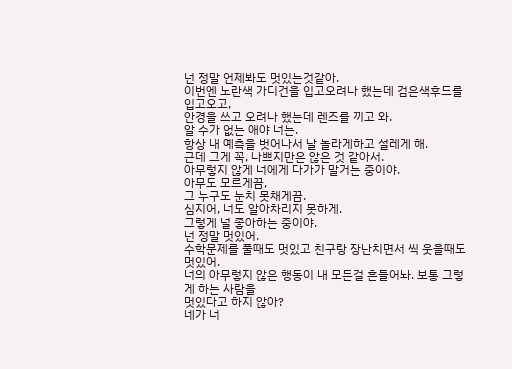넌 정말 언제봐도 멋있는것같아.
이번엔 노란색 가디건을 입고오려나 했는데 검은색후드를 입고오고,
안경을 쓰고 오려나 했는데 렌즈를 끼고 와.
알 수가 없는 애야 너는.
항상 내 예측을 벗어나서 날 놀라게하고 설레게 해.
근데 그게 꼭, 나쁘지만은 않은 것 같아서.
아무렇지 않게 너에게 다가가 말거는 중이야.
아무도 모르게끔,
그 누구도 눈치 못채게끔.
심지어, 너도 알아차리지 못하게.
그렇게 널 좋아하는 중이야.
넌 정말 멋있어.
수학문제를 풀때도 멋있고 친구랑 장난치면서 씩 웃을때도 멋있어.
너의 아무렇지 않은 행동이 내 모든걸 흔들어놔. 보통 그렇게 하는 사람을
멋있다고 하지 않아?
네가 너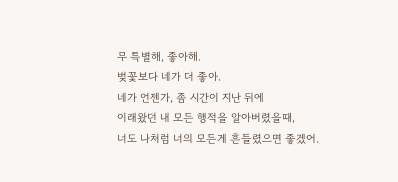무 특별해, 좋아해.
벚꽃보다 네가 더 좋아.
네가 언젠가, 좀 시간이 지난 뒤에
이래왔던 내 모든 행적을 알아버렸을때,
너도 나처럼 너의 모든게 흔들렸으면 좋겠어.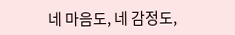네 마음도, 네 감정도,